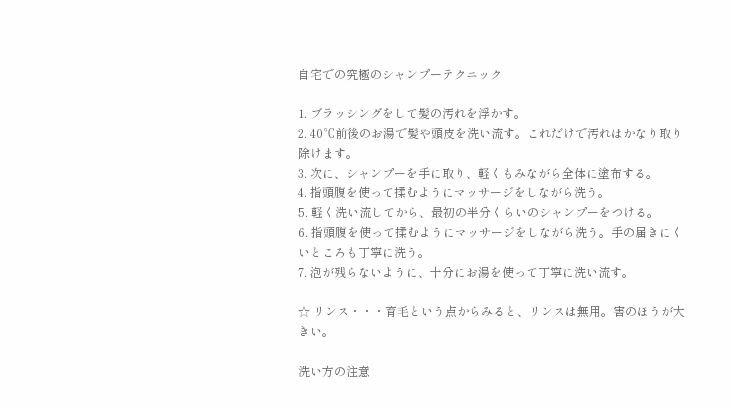自宅での究極のシャンプーテクニック

1. ブラッシングをして髪の汚れを浮かす。
2. 40℃前後のお湯で髪や頭皮を洗い流す。これだけで汚れはかなり取り除けます。
3. 次に、シャンプーを手に取り、軽くもみながら全体に塗布する。
4. 指頭腹を使って揉むようにマッサージをしながら洗う。
5. 軽く洗い流してから、最初の半分くらいのシャンプーをつける。
6. 指頭腹を使って揉むようにマッサージをしながら洗う。手の届きにくいところも丁寧に洗う。
7. 泡が残らないように、十分にお湯を使って丁寧に洗い流す。

☆ リンス・・・育毛という点からみると、リンスは無用。害のほうが大きい。

洗い方の注意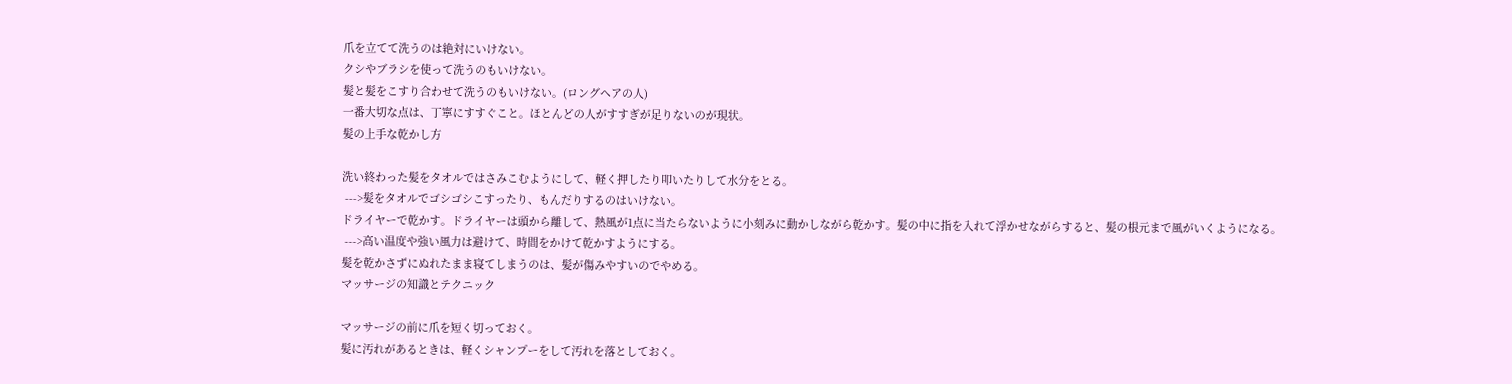爪を立てて洗うのは絶対にいけない。
クシやブラシを使って洗うのもいけない。
髪と髪をこすり合わせて洗うのもいけない。(ロングヘアの人)
一番大切な点は、丁寧にすすぐこと。ほとんどの人がすすぎが足りないのが現状。
髪の上手な乾かし方

洗い終わった髪をタオルではさみこむようにして、軽く押したり叩いたりして水分をとる。
 --->髪をタオルでゴシゴシこすったり、もんだりするのはいけない。
ドライヤーで乾かす。ドライヤーは頭から離して、熱風が1点に当たらないように小刻みに動かしながら乾かす。髪の中に指を入れて浮かせながらすると、髪の根元まで風がいくようになる。
 --->高い温度や強い風力は避けて、時間をかけて乾かすようにする。
髪を乾かさずにぬれたまま寝てしまうのは、髪が傷みやすいのでやめる。
マッサージの知識とテクニック

マッサージの前に爪を短く切っておく。
髪に汚れがあるときは、軽くシャンプーをして汚れを落としておく。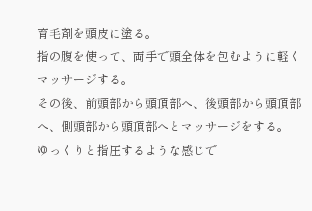育毛剤を頭皮に塗る。
指の腹を使って、両手で頭全体を包むように軽くマッサージする。
その後、前頭部から頭頂部へ、後頭部から頭頂部へ、側頭部から頭頂部へとマッサージをする。
ゆっくりと指圧するような感じで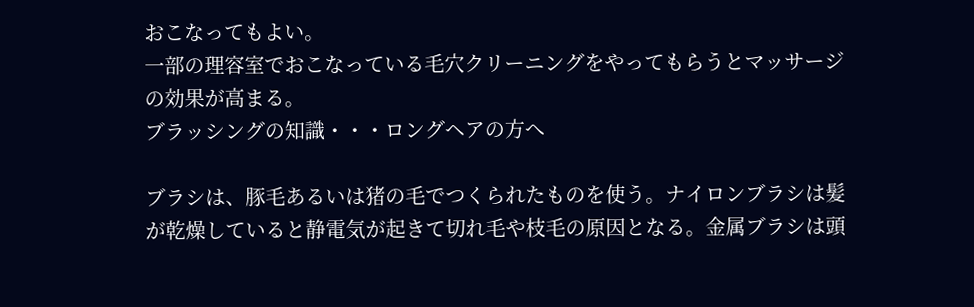おこなってもよい。
一部の理容室でおこなっている毛穴クリーニングをやってもらうとマッサージの効果が高まる。
ブラッシングの知識・・・ロングヘアの方へ

ブラシは、豚毛あるいは猪の毛でつくられたものを使う。ナイロンブラシは髪が乾燥していると静電気が起きて切れ毛や枝毛の原因となる。金属ブラシは頭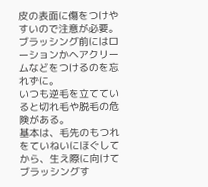皮の表面に傷をつけやすいので注意が必要。
ブラッシング前にはローションかヘアクリームなどをつけるのを忘れずに。
いつも逆毛を立てていると切れ毛や脱毛の危険がある。
基本は、毛先のもつれをていねいにほぐしてから、生え際に向けてブラッシングす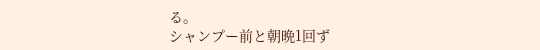る。
シャンプー前と朝晩1回ず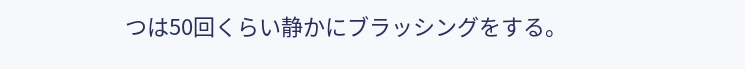つは50回くらい静かにブラッシングをする。